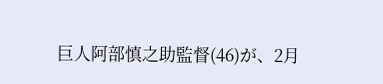巨人阿部慎之助監督(46)が、2月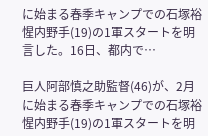に始まる春季キャンプでの石塚裕惺内野手(19)の1軍スタートを明言した。16日、都内で…

巨人阿部慎之助監督(46)が、2月に始まる春季キャンプでの石塚裕惺内野手(19)の1軍スタートを明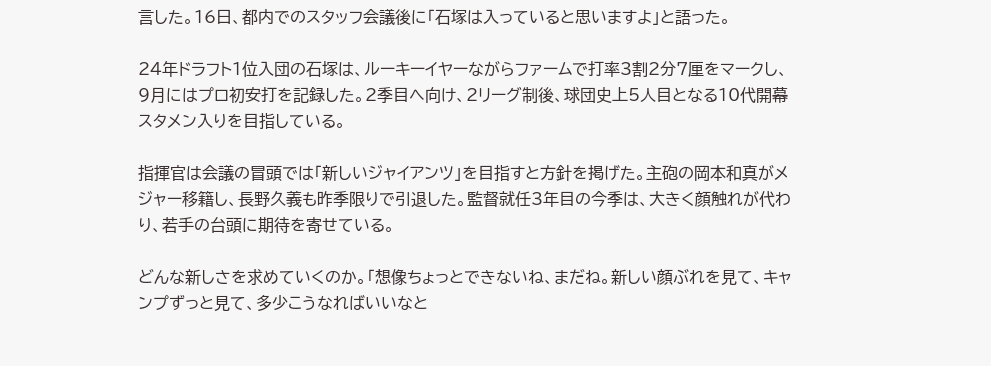言した。16日、都内でのスタッフ会議後に「石塚は入っていると思いますよ」と語った。

24年ドラフト1位入団の石塚は、ルーキーイヤーながらファームで打率3割2分7厘をマークし、9月にはプロ初安打を記録した。2季目へ向け、2リーグ制後、球団史上5人目となる10代開幕スタメン入りを目指している。

指揮官は会議の冒頭では「新しいジャイアンツ」を目指すと方針を掲げた。主砲の岡本和真がメジャー移籍し、長野久義も昨季限りで引退した。監督就任3年目の今季は、大きく顔触れが代わり、若手の台頭に期待を寄せている。

どんな新しさを求めていくのか。「想像ちょっとできないね、まだね。新しい顔ぶれを見て、キャンプずっと見て、多少こうなればいいなと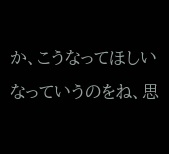か、こうなってほしいなっていうのをね、思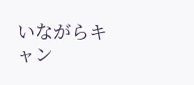いながらキャン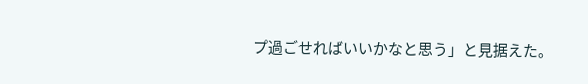プ過ごせればいいかなと思う」と見据えた。